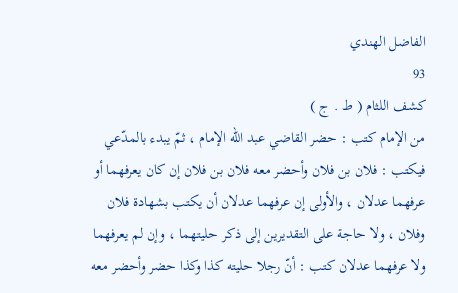الفاضل الهندي
93
كشف اللثام ( ط . ج )
من الإمام كتب : حضر القاضي عبد الله الإمام ، ثمّ يبدء بالمدّعي فيكتب : فلان بن فلان وأحضر معه فلان بن فلان إن كان يعرفهما أو عرفهما عدلان ، والأولى إن عرفهما عدلان أن يكتب بشهادة فلان وفلان ، ولا حاجة على التقديرين إلى ذكر حليتهما ، وإن لم يعرفهما ولا عرفهما عدلان كتب : أنّ رجلا حليته كذا وكذا حضر وأحضر معه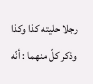رجلا حليته كذا وكذا وذكر كلّ منهما : أنّه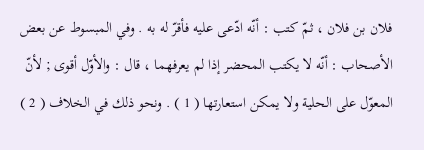فلان بن فلان ، ثمّ كتب : أنّه ادّعى عليه فأقرّ له به . وفي المبسوط عن بعض الأصحاب : أنّه لا يكتب المحضر إذا لم يعرفهما ، قال : والأوّل أقوى ; لأنّ المعوّل على الحلية ولا يمكن استعارتها ( 1 ) . ونحو ذلك في الخلاف ( 2 )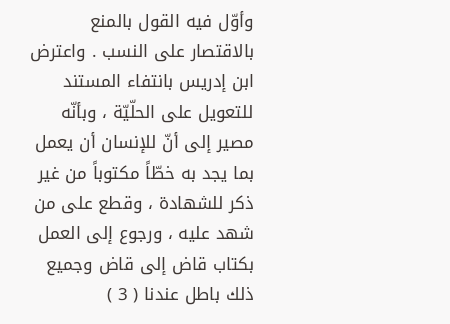وأوّل فيه القول بالمنع بالاقتصار على النسب . واعترض ابن إدريس بانتفاء المستند للتعويل على الحلّيّة ، وبأنّه مصير إلى أنّ للإنسان أن يعمل بما يجد به خطّاً مكتوباً من غير ذكر للشهادة ، وقطع على من شهد عليه ، ورجوع إلى العمل بكتاب قاض إلى قاض وجميع ذلك باطل عندنا ( 3 )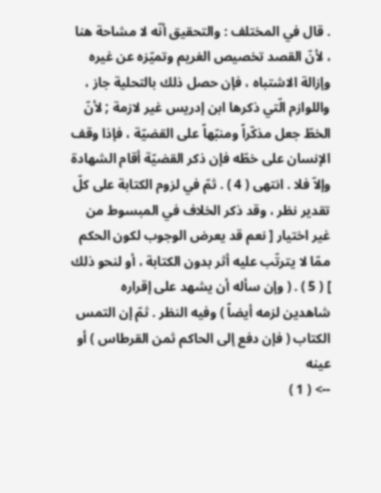. قال في المختلف : والتحقيق أنّه لا مشاحة هنا ، لأنّ القصد تخصيص الغريم وتميّزه عن غيره وإزالة الاشتباه ، فإن حصل ذلك بالتحلية جاز ، واللوازم الّتي ذكرها ابن إدريس غير لازمة ; لأنّ الخطّ جعل مذكّراً ومنبّهاً على القضيّة ، فإذا وقف الإنسان على خطّه فإن ذكر القضيّة أقام الشهادة وإلاّ فلا . انتهى ( 4 ) . ثمّ في لزوم الكتابة على كلّ تقدير نظر ، وقد ذكر الخلاف في المبسوط من غير اختيار [ نعم قد يعرض الوجوب لكون الحكم ممّا لا يترتّب عليه أثر بدون الكتابة ، أو لنحو ذلك ] ( 5 ) . ( وإن سأله أن يشهد على إقراره شاهدين لزمه أيضاً ) وفيه النظر . ثمّ إن التمس الكتاب ( فإن دفع إلى الحاكم ثمن القرطاس ) أو عينه
--> ( 1 )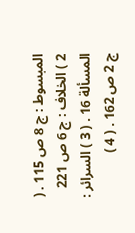المبسوط : ج 8 ص 115 . ( 2 ) الخلاف : ج 6 ص 221 المسألة 16 . ( 3 ) السرائر : ج 2 ص 162 . ( 4 )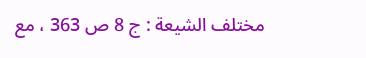مختلف الشيعة : ج 8 ص 363 ، مع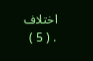اختلاف . ( 5 )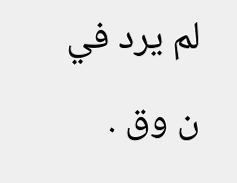لم يرد في ن وق .